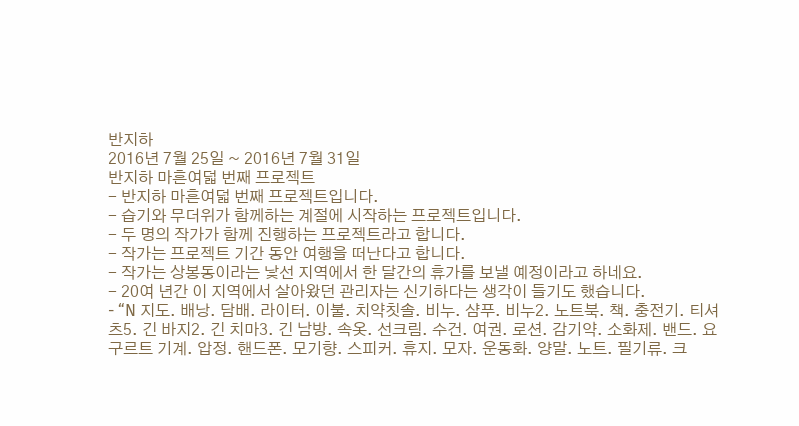반지하
2016년 7월 25일 ~ 2016년 7월 31일
반지하 마흔여덟 번째 프로젝트
- 반지하 마흔여덟 번째 프로젝트입니다.
- 습기와 무더위가 함께하는 계절에 시작하는 프로젝트입니다.
- 두 명의 작가가 함께 진행하는 프로젝트라고 합니다.
- 작가는 프로젝트 기간 동안 여행을 떠난다고 합니다.
- 작가는 상봉동이라는 낯선 지역에서 한 달간의 휴가를 보낼 예정이라고 하네요.
- 20여 년간 이 지역에서 살아왔던 관리자는 신기하다는 생각이 들기도 했습니다.
- “N 지도. 배낭. 담배. 라이터. 이불. 치약칫솔. 비누. 샴푸. 비누2. 노트북. 책. 충전기. 티셔츠5. 긴 바지2. 긴 치마3. 긴 남방. 속옷. 선크림. 수건. 여권. 로션. 감기약. 소화제. 밴드. 요구르트 기계. 압정. 핸드폰. 모기향. 스피커. 휴지. 모자. 운동화. 양말. 노트. 필기류. 크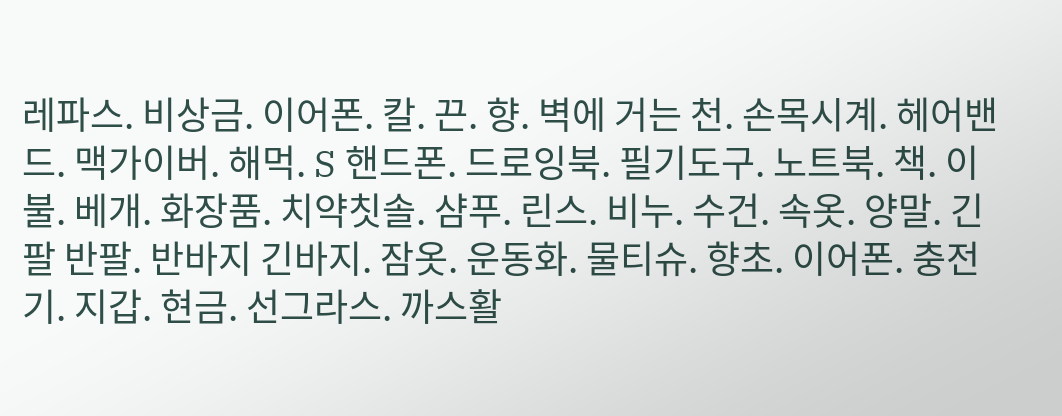레파스. 비상금. 이어폰. 칼. 끈. 향. 벽에 거는 천. 손목시계. 헤어밴드. 맥가이버. 해먹. S 핸드폰. 드로잉북. 필기도구. 노트북. 책. 이불. 베개. 화장품. 치약칫솔. 샴푸. 린스. 비누. 수건. 속옷. 양말. 긴팔 반팔. 반바지 긴바지. 잠옷. 운동화. 물티슈. 향초. 이어폰. 충전기. 지갑. 현금. 선그라스. 까스활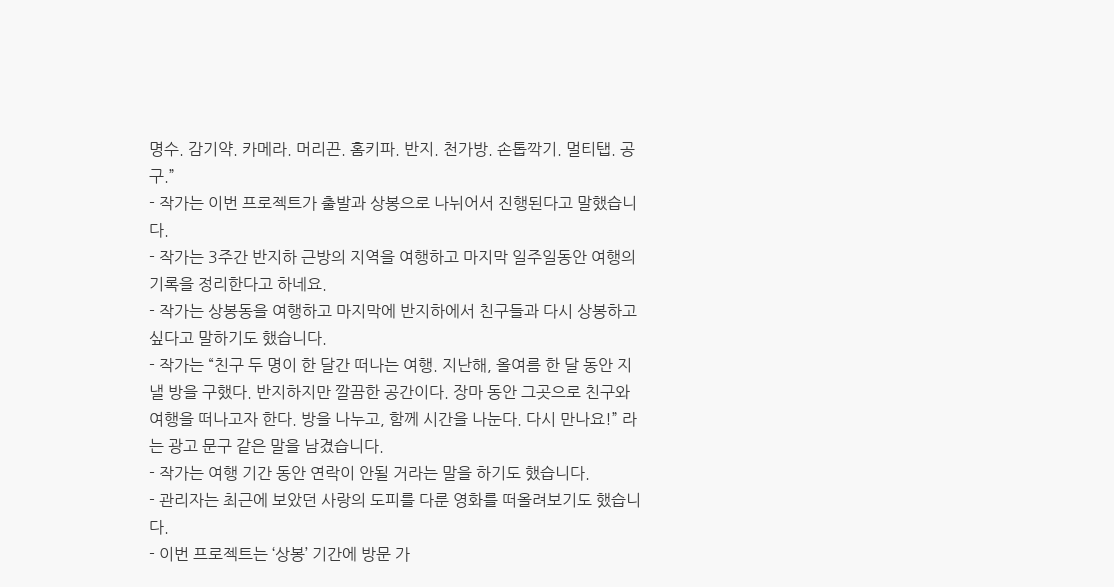명수. 감기약. 카메라. 머리끈. 홈키파. 반지. 천가방. 손톱깍기. 멀티탭. 공구.”
- 작가는 이번 프로젝트가 출발과 상봉으로 나뉘어서 진행된다고 말했습니다.
- 작가는 3주간 반지하 근방의 지역을 여행하고 마지막 일주일동안 여행의 기록을 정리한다고 하네요.
- 작가는 상봉동을 여행하고 마지막에 반지하에서 친구들과 다시 상봉하고 싶다고 말하기도 했습니다.
- 작가는 “친구 두 명이 한 달간 떠나는 여행. 지난해, 올여름 한 달 동안 지낼 방을 구했다. 반지하지만 깔끔한 공간이다. 장마 동안 그곳으로 친구와 여행을 떠나고자 한다. 방을 나누고, 함께 시간을 나눈다. 다시 만나요!” 라는 광고 문구 같은 말을 남겼습니다.
- 작가는 여행 기간 동안 연락이 안될 거라는 말을 하기도 했습니다.
- 관리자는 최근에 보았던 사랑의 도피를 다룬 영화를 떠올려보기도 했습니다.
- 이번 프로젝트는 ‘상봉’ 기간에 방문 가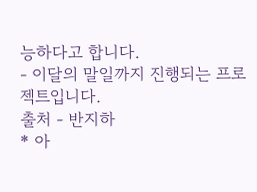능하다고 합니다.
- 이달의 말일까지 진행되는 프로젝트입니다.
출처 - 반지하
* 아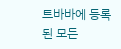트바바에 등록된 모든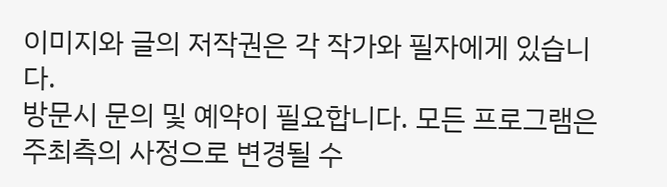이미지와 글의 저작권은 각 작가와 필자에게 있습니다.
방문시 문의 및 예약이 필요합니다. 모든 프로그램은 주최측의 사정으로 변경될 수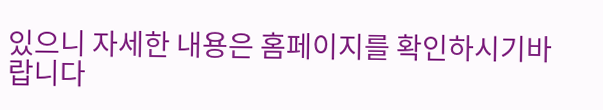있으니 자세한 내용은 홈페이지를 확인하시기바랍니다